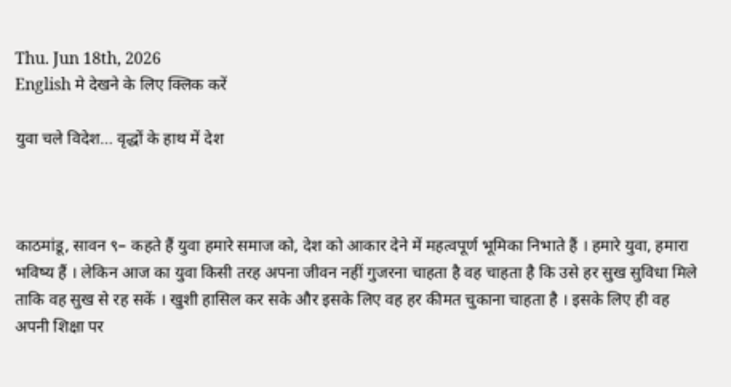Thu. Jun 18th, 2026
English मे देखने के लिए क्लिक करें

युवा चले विदेश… वृद्धों के हाथ में देश



काठमांडू, सावन ९– कहते हैं युवा हमारे समाज को, देश को आकार देने में महत्वपूर्ण भूमिका निभाते हैं । हमारे युवा, हमारा भविष्य हैं । लेकिन आज का युवा किसी तरह अपना जीवन नहीं गुजरना चाहता है वह चाहता है कि उसे हर सुख सुविधा मिले ताकि वह सुख से रह सकें । खुशी हासिल कर सके और इसके लिए वह हर कीमत चुकाना चाहता है । इसके लिए ही वह अपनी शिक्षा पर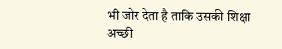भी जोर देता है ताकि उसकी शिक्षा अच्छी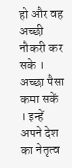हो और वह अच्छी नौकरी कर सके । अच्छा पैसा कमा सकें । इन्हें अपने देश का नेतृत्व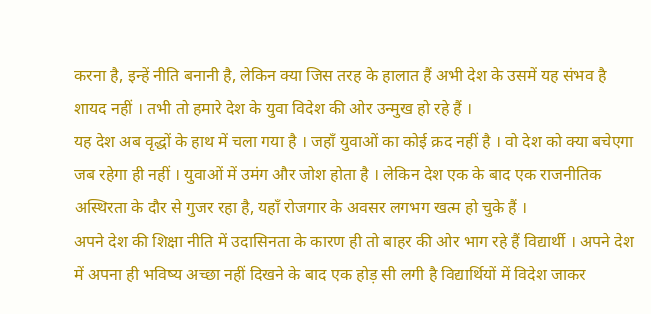करना है, इन्हें नीति बनानी है, लेकिन क्या जिस तरह के हालात हैं अभी देश के उसमें यह संभव है शायद नहीं । तभी तो हमारे देश के युवा विदेश की ओर उन्मुख हो रहे हैं ।
यह देश अब वृद्धों के हाथ में चला गया है । जहाँ युवाओं का कोई क्रद नहीं है । वो देश को क्या बचेएगा जब रहेगा ही नहीं । युवाओं में उमंग और जोश होता है । लेकिन देश एक के बाद एक राजनीतिक अस्थिरता के दौर से गुजर रहा है, यहाँ रोजगार के अवसर लगभग खत्म हो चुके हैं ।
अपने देश की शिक्षा नीति में उदासिनता के कारण ही तो बाहर की ओर भाग रहे हैं विद्यार्थी । अपने देश में अपना ही भविष्य अच्छा नहीं दिखने के बाद एक होड़ सी लगी है विद्यार्थियों में विदेश जाकर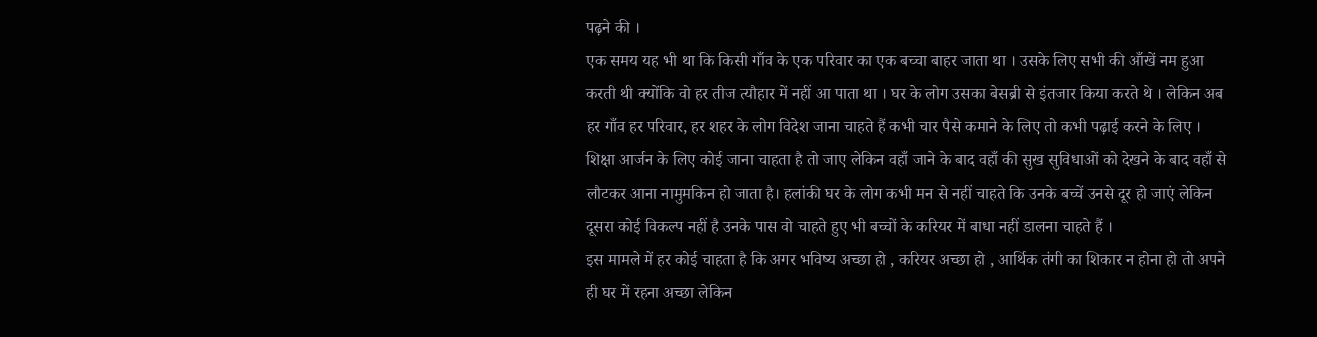पढ़ने की ।
एक समय यह भी था कि किसी गाँव के एक परिवार का एक बच्चा बाहर जाता था । उसके लिए सभी की आँखें नम हुआ करती थी क्योंकि वो हर तीज त्यौहार में नहीं आ पाता था । घर के लोग उसका बेसब्री से इंतजार किया करते थे । लेकिन अब हर गाँव हर परिवार, हर शहर के लोग विदेश जाना चाहते हैं कभी चार पैसे कमाने के लिए तो कभी पढ़ाई करने के लिए ।
शिक्षा आर्जन के लिए कोई जाना चाहता है तो जाए लेकिन वहाँ जाने के बाद वहाँ की सुख सुविधाओं को देखने के बाद वहाँ से लौटकर आना नामुमकिन हो जाता है। हलांकी घर के लोग कभी मन से नहीं चाहते कि उनके बच्चें उनसे दूर हो जाएं लेकिन दूसरा कोई विकल्प नहीं है उनके पास वो चाहते हुए भी बच्चों के करियर में बाधा नहीं डालना चाहते हैं ।
इस मामले में हर कोई चाहता है कि अगर भविष्य अच्छा हो , करियर अच्छा हो , आर्थिक तंगी का शिकार न होना हो तो अपने ही घर में रहना अच्छा लेकिन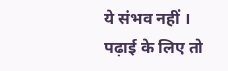ये संभव नहीं ।
पढ़ाई के लिए तो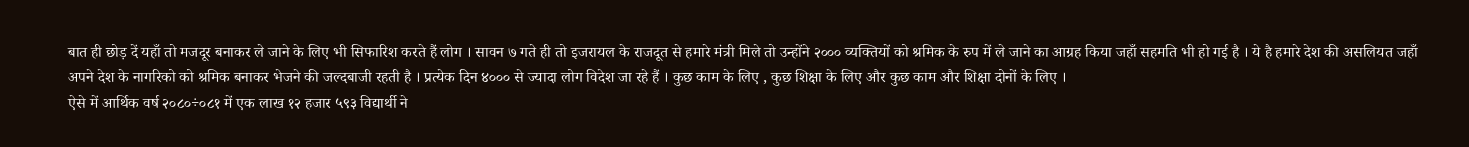बात ही छोड़ दें यहाँ तो मजदूर बनाकर ले जाने के लिए भी सिफारिश करते हैं लोग । सावन ७ गते ही तो इजरायल के राजदूत से हमारे मंत्री मिले तो उन्होंने २००० व्यक्तियों को श्रमिक के रुप में ले जाने का आग्रह किया जहाँ सहमति भी हो गई है । ये है हमारे देश की असलियत जहाँ अपने देश के नागरिको को श्रमिक बनाकर भेजने की जल्दबाजी रहती है । प्रत्येक दिन ४००० से ज्यादा लोग विदेश जा रहे हैं । कुछ काम के लिए , कुछ शिक्षा के लिए और कुछ काम और शिक्षा दोनों के लिए ।
ऐसे में आर्थिक वर्ष २०८०÷०८१ में एक लाख १२ हजार ५९३ विद्यार्थी ने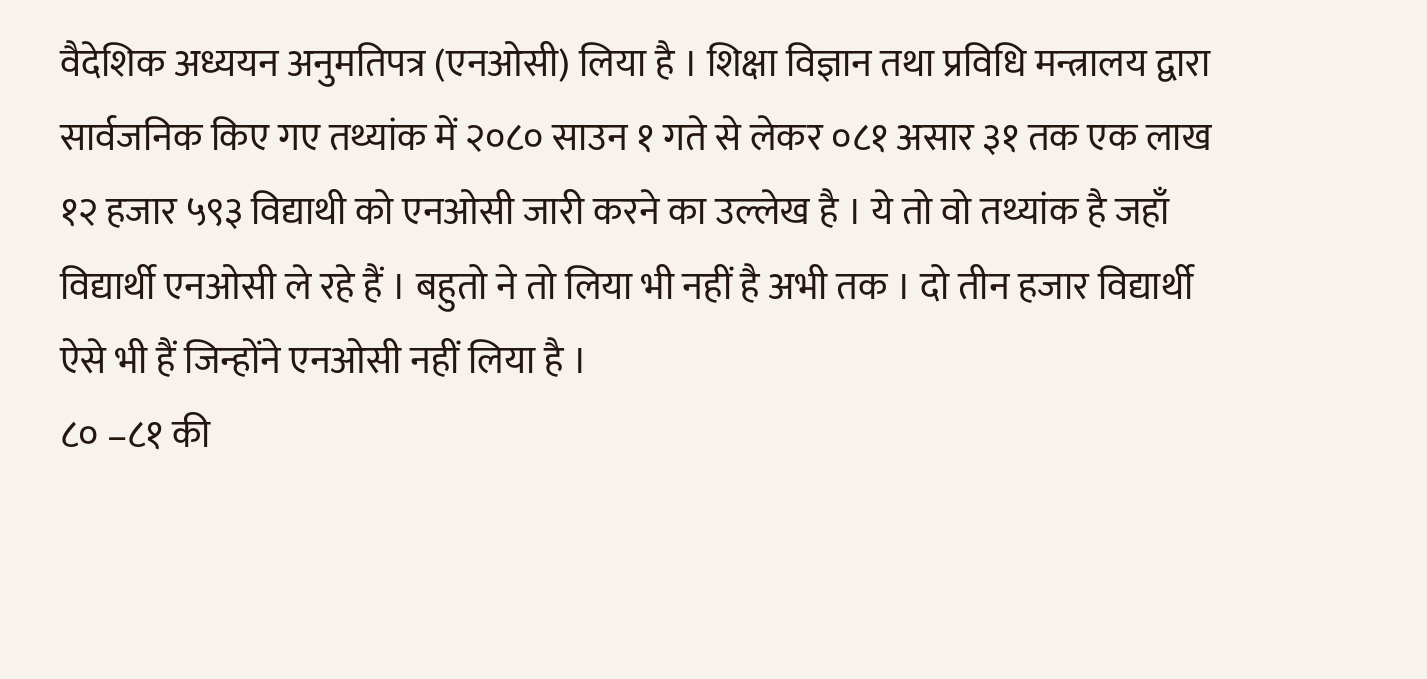वैदेशिक अध्ययन अनुमतिपत्र (एनओसी) लिया है । शिक्षा विज्ञान तथा प्रविधि मन्त्रालय द्वारा सार्वजनिक किए गए तथ्यांक में २०८० साउन १ गते से लेकर ०८१ असार ३१ तक एक लाख १२ हजार ५९३ विद्याथी को एनओसी जारी करने का उल्लेख है । ये तो वो तथ्यांक है जहाँ विद्यार्थी एनओसी ले रहे हैं । बहुतो ने तो लिया भी नहीं है अभी तक । दो तीन हजार विद्यार्थी ऐसे भी हैं जिन्होंने एनओसी नहीं लिया है ।
८० –८१ की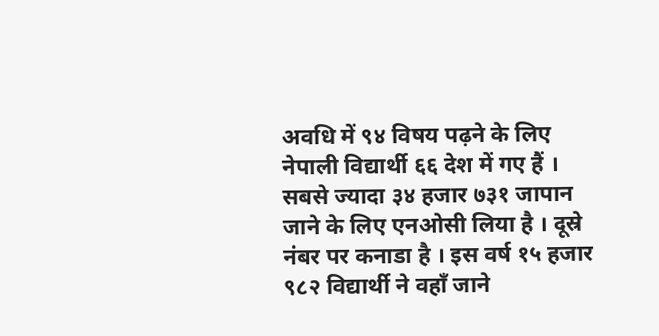अवधि में ९४ विषय पढ़ने के लिए नेपाली विद्यार्थी ६६ देश में गए हैं । सबसे ज्यादा ३४ हजार ७३१ जापान जाने के लिए एनओसी लिया है । दूस्रे नंबर पर कनाडा है । इस वर्ष १५ हजार ९८२ विद्यार्थी ने वहाँ जाने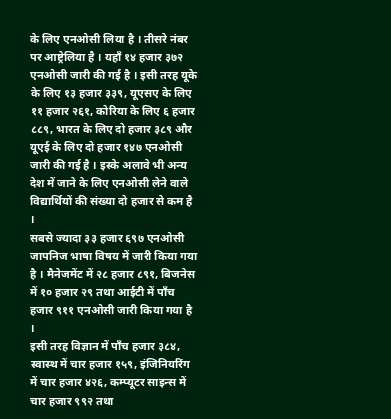के लिए एनओसी लिया है । तीसरे नंबर पर आष्ट्रेलिया है । यहाँ १४ हजार ३७२ एनओसी जारी की गई है । इसी तरह यूके के लिए १३ हजार ३३९, यूएसए के लिए ११ हजार २६१, कोरिया के लिए ६ हजार ८८९, भारत के लिए दो हजार ३८९ और यूएई के लिए दो हजार १४७ एनओसी जारी की गई है । इस्के अलावे भी अन्य देश में जाने के लिए एनओसी लेने वाले विद्यार्थियों की संख्या दो हजार से कम है ।
सबसे ज्यादा ३३ हजार ६९७ एनओसी जापनिज भाषा विषय में जारी किया गया है । मैनेजमेंट में २८ हजार ८९१, बिजनेस में १० हजार २९ तथा आईटी में पाँच हजार ९११ एनओसी जारी किया गया है ।
इसी तरह विज्ञान में पाँच हजार ३८४, स्वास्थ में चार हजार १५९, इंजिनियरिंग में चार हजार ४२६, कम्प्यूटर साइन्स में चार हजार ९९२ तथा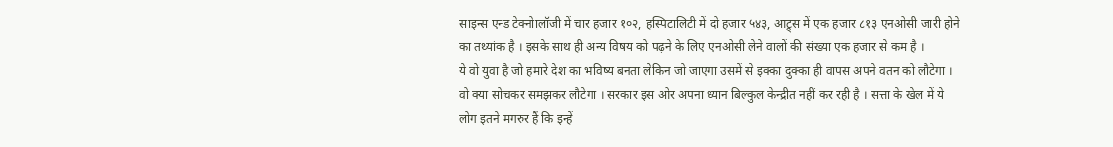साइन्स एन्ड टेक्नोालॉजी में चार हजार १०२, हस्पिटालिटी में दो हजार ५४३, आट्र्स में एक हजार ८१३ एनओसी जारी होने का तथ्यांक है । इसके साथ ही अन्य विषय को पढ़ने के लिए एनओसी लेने वालों की संख्या एक हजार से कम है ।
ये वो युवा है जो हमारे देश का भविष्य बनता लेकिन जो जाएगा उसमें से इक्का दुक्का ही वापस अपने वतन को लौटेगा । वो क्या सोचकर समझकर लौटेगा । सरकार इस ओर अपना ध्यान बिल्कुल केन्द्रीत नहीं कर रही है । सत्ता के खेल में ये लोग इतने मगरुर हैं कि इन्हें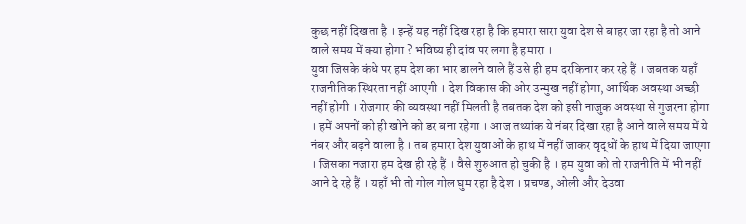कुछ नहीं दिखता है । इन्हें यह नहीं दिख रहा है कि हमारा सारा युवा देश से बाहर जा रहा है तो आने वाले समय में क्या होगा ? भविष्य ही दांव पर लगा है हमारा ।
युवा जिसके कंधे पर हम देश का भार डालने वाले हैं उसे ही हम दरकिनार कर रहे हैं । जबतक यहाँ राजनीतिक स्थिरता नहीं आएगी । देश विकास की ओर उन्मुख नहीं होगा, आर्थिक अवस्था अच्छी नहीं होगी । रोजगार की व्यवस्था नहीं मिलती है तबतक देश को इसी नाजुक अवस्था से गुजरना होगा । हमें अपनों को ही खोने को डर बना रहेगा । आज तथ्यांक ये नंबर दिखा रहा है आने वाले समय में ये नंबर और बढ़ने वाला है । तब हमारा देश युवाओं के हाथ में नहीं जाकर वृद्धों के हाथ में दिया जाएगा । जिसका नजारा हम देख ही रहे हैं । वैसे शुरुआत हो चुकी है । हम युवा को तो राजनीति में भी नहीं आने दे रहे हैं । यहाँ भी तो गोल गोल घुम रहा है देश । प्रचण्ड, ओली और देउवा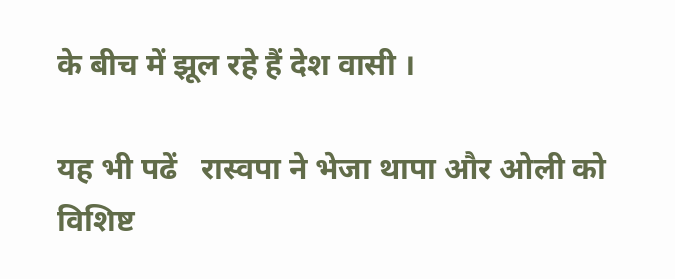के बीच में झूल रहे हैं देश वासी ।

यह भी पढें   रास्वपा ने भेजा थापा और ओली को विशिष्ट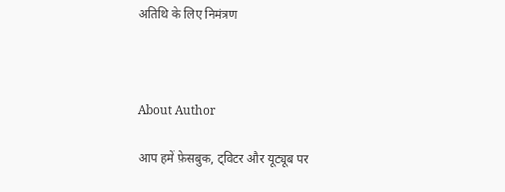अतिथि के लिए निमंत्रण



About Author

आप हमें फ़ेसबुक, ट्विटर और यूट्यूब पर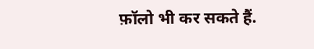फ़ॉलो भी कर सकते हैं.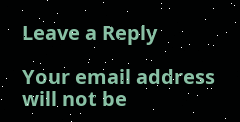Leave a Reply

Your email address will not be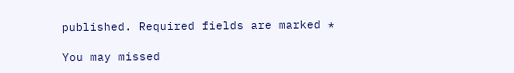published. Required fields are marked *

You may missed